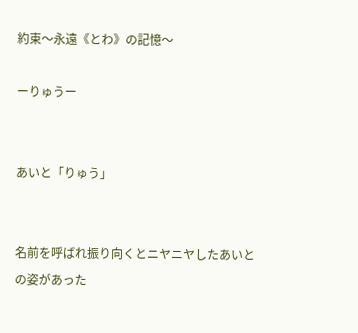約束〜永遠《とわ》の記憶〜

ーりゅうー


あいと「りゅう」


名前を呼ばれ振り向くとニヤニヤしたあいとの姿があった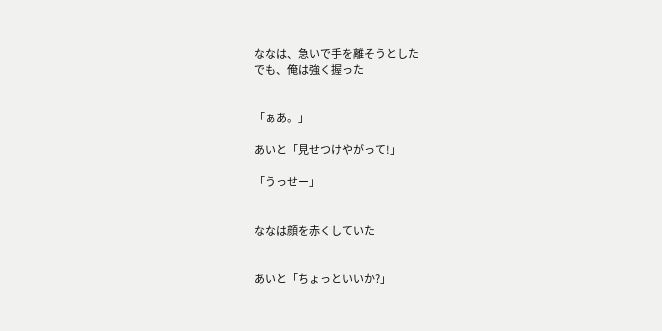ななは、急いで手を離そうとした
でも、俺は強く握った


「ぁあ。」

あいと「見せつけやがって!」

「うっせー」


ななは顔を赤くしていた


あいと「ちょっといいか?」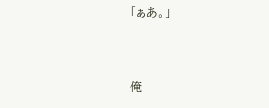「ぁあ。」


俺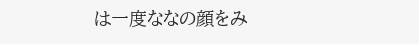は一度ななの顔をみ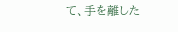て、手を離した